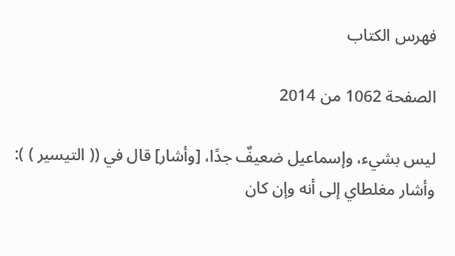فهرس الكتاب

الصفحة 1062 من 2014

ليس بشيء، وإسماعيل ضعيفٌ جدًا، [وأشار] قال في (( التيسير ) ): وأشار مغلطاي إلى أنه وإن كان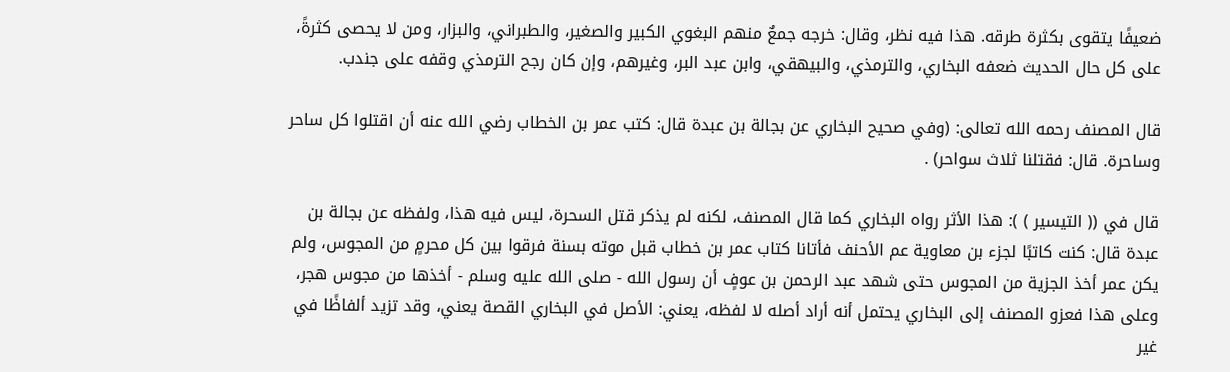ضعيفًا يتقوى بكثرة طرقه. هذا فيه نظر، وقال: خرجه جمعٌ منهم البغوي الكبير والصغير، والطبراني، والبزار، ومن لا يحصى كثرةً، على كل حال الحديث ضعفه البخاري، والترمذي، والبيهقي، وابن عبد البر، وغيرهم، وإن كان رجح الترمذي وقفه على جندب.

قال المصنف رحمه الله تعالى: (وفي صحيح البخاري عن بجالة بن عبدة قال: كتب عمر بن الخطاب رضي الله عنه أن اقتلوا كل ساحر وساحرة. قال: فقتلنا ثلاث سواحر) .

قال في (( التيسير ) ): هذا الأثر رواه البخاري كما قال المصنف، لكنه لم يذكر قتل السحرة، ليس فيه هذا، ولفظه عن بجالة بن عبدة قال: كنت كاتبًا لجزء بن معاوية عم الأحنف فأتانا كتاب عمر بن خطاب قبل موته بسنة فرقوا بين كل محرمٍ من المجوس، ولم يكن عمر أخذ الجزية من المجوس حتى شهد عبد الرحمن بن عوفٍ أن رسول الله - صلى الله عليه وسلم - أخذها من مجوس هجر، وعلى هذا فعزو المصنف إلى البخاري يحتمل أنه أراد أصله لا لفظه، يعني: الأصل في البخاري القصة يعني، وقد تزيد ألفاظًا في غير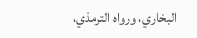البخاري، ورواه الترمذي،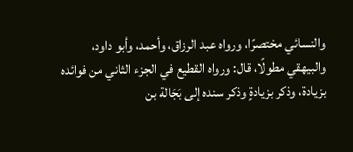والنسائي مختصرًا، ورواه عبد الرزاق، وأحمد، وأبو داود، والبيهقي مطولًا، قال: ورواه القطيع في الجزء الثاني من فوائده بزيادة، وذكر بزيادةٍ وذكر سنده إلى بَجَالة بن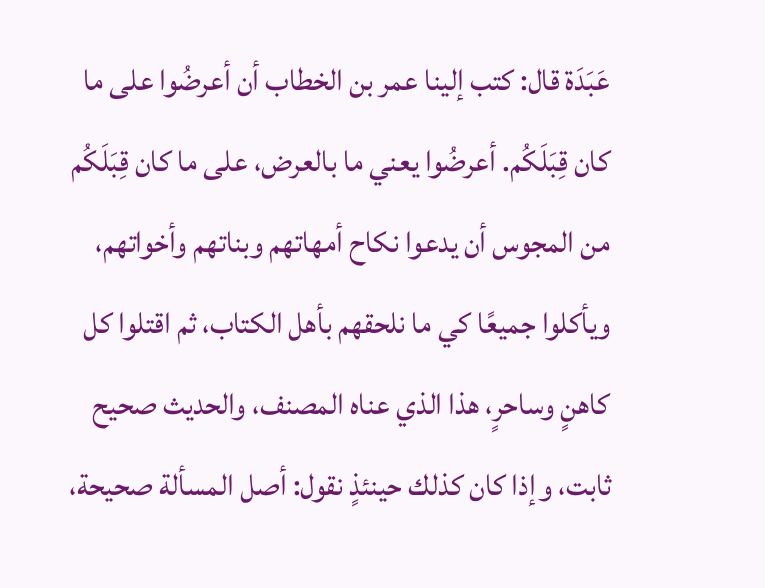عَبَدَة قال: كتب إلينا عمر بن الخطاب أن أعرضُوا على ما كان قِبَلَكُم. أعرضُوا يعني ما بالعرض، على ما كان قِبَلَكُم من المجوس أن يدعوا نكاح أمهاتهم وبناتهم وأخواتهم، ويأكلوا جميعًا كي ما نلحقهم بأهل الكتاب، ثم اقتلوا كل كاهنٍ وساحرٍ، هذا الذي عناه المصنف، والحديث صحيح ثابت، وإذا كان كذلك حينئذٍ نقول: أصل المسألة صحيحة،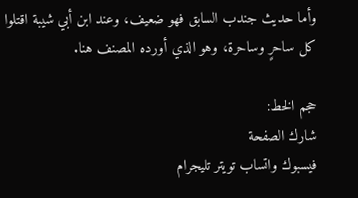وأما حديث جندب السابق فهو ضعيف، وعند ابن أبي شيبة اقتلوا كل ساحرٍ وساحرة، وهو الذي أورده المصنف هنا.

حجم الخط:
شارك الصفحة
فيسبوك واتساب تويتر تليجرام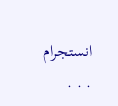انستجرام
. . .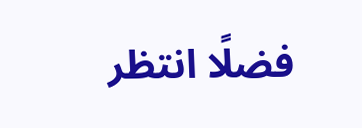فضلًا انتظر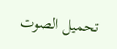تحميل الصوت